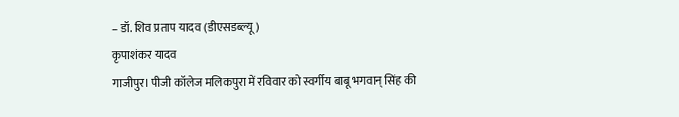– डॉ. शिव प्रताप यादव (डीएसडब्ल्यू)
कृपाशंकर यादव
गाजीपुर। पीजी कॉलेज मलिकपुरा में रविवार को स्वर्गीय बाबू भगवान् सिंह की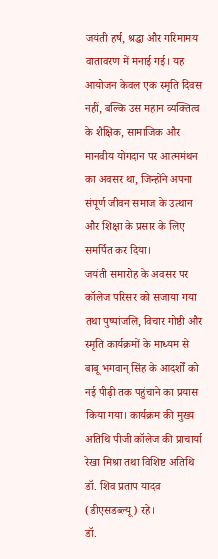जयंती हर्ष, श्रद्धा और गरिमामय वातावरण में मनाई गई। यह आयोजन केवल एक स्मृति दिवस नहीं, बल्कि उस महान व्यक्तित्व के शैक्षिक, सामाजिक और मानवीय योगदान पर आत्ममंथन का अवसर था, जिन्होंने अपना संपूर्ण जीवन समाज के उत्थान और शिक्षा के प्रसार के लिए समर्पित कर दिया।
जयंती समारोह के अवसर पर कॉलेज परिसर को सजाया गया तथा पुष्पांजलि, विचार गोष्ठी और स्मृति कार्यक्रमों के माध्यम से बाबू भगवान् सिंह के आदर्शों को नई पीढ़ी तक पहुंचाने का प्रयास किया गया। कार्यक्रम की मुख्य अतिथि पीजी कॉलेज की प्राचार्या रेखा मिश्रा तथा विशिष्ट अतिथि डॉ. शिव प्रताप यादव (डीएसडब्ल्यू) रहे।
डॉ.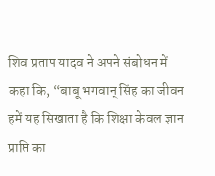शिव प्रताप यादव ने अपने संबोधन में कहा कि, “बाबू भगवान् सिंह का जीवन हमें यह सिखाता है कि शिक्षा केवल ज्ञान प्राप्ति का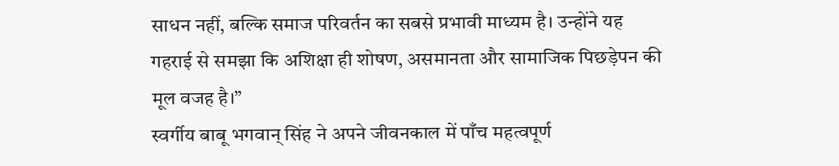साधन नहीं, बल्कि समाज परिवर्तन का सबसे प्रभावी माध्यम है। उन्होंने यह गहराई से समझा कि अशिक्षा ही शोषण, असमानता और सामाजिक पिछड़ेपन की मूल वजह है।”
स्वर्गीय बाबू भगवान् सिंह ने अपने जीवनकाल में पाँच महत्वपूर्ण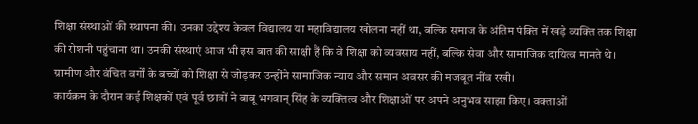शिक्षा संस्थाओं की स्थापना की। उनका उद्देश्य केवल विद्यालय या महाविद्यालय खोलना नहीं था, बल्कि समाज के अंतिम पंक्ति में खड़े व्यक्ति तक शिक्षा की रोशनी पहुंचाना था। उनकी संस्थाएं आज भी इस बात की साक्षी हैं कि वे शिक्षा को व्यवसाय नहीं, बल्कि सेवा और सामाजिक दायित्व मानते थे। ग्रामीण और वंचित वर्गों के बच्चों को शिक्षा से जोड़कर उन्होंने सामाजिक न्याय और समान अवसर की मजबूत नींव रखी।
कार्यक्रम के दौरान कई शिक्षकों एवं पूर्व छात्रों ने बाबू भगवान् सिंह के व्यक्तित्व और शिक्षाओं पर अपने अनुभव साझा किए। वक्ताओं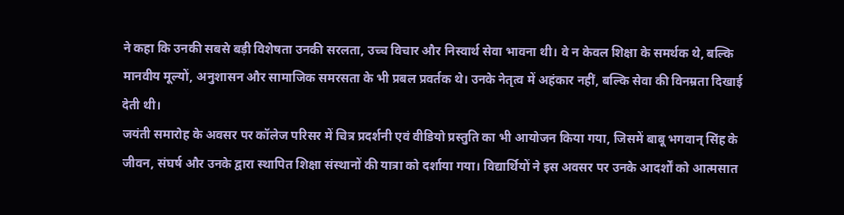ने कहा कि उनकी सबसे बड़ी विशेषता उनकी सरलता, उच्च विचार और निस्वार्थ सेवा भावना थी। वे न केवल शिक्षा के समर्थक थे, बल्कि मानवीय मूल्यों, अनुशासन और सामाजिक समरसता के भी प्रबल प्रवर्तक थे। उनके नेतृत्व में अहंकार नहीं, बल्कि सेवा की विनम्रता दिखाई देती थी।
जयंती समारोह के अवसर पर कॉलेज परिसर में चित्र प्रदर्शनी एवं वीडियो प्रस्तुति का भी आयोजन किया गया, जिसमें बाबू भगवान् सिंह के जीवन, संघर्ष और उनके द्वारा स्थापित शिक्षा संस्थानों की यात्रा को दर्शाया गया। विद्यार्थियों ने इस अवसर पर उनके आदर्शों को आत्मसात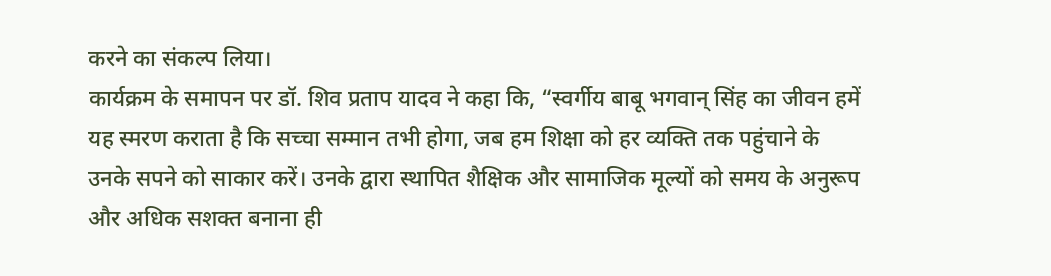करने का संकल्प लिया।
कार्यक्रम के समापन पर डॉ. शिव प्रताप यादव ने कहा कि, “स्वर्गीय बाबू भगवान् सिंह का जीवन हमें यह स्मरण कराता है कि सच्चा सम्मान तभी होगा, जब हम शिक्षा को हर व्यक्ति तक पहुंचाने के उनके सपने को साकार करें। उनके द्वारा स्थापित शैक्षिक और सामाजिक मूल्यों को समय के अनुरूप और अधिक सशक्त बनाना ही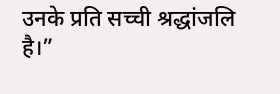उनके प्रति सच्ची श्रद्धांजलि है।”